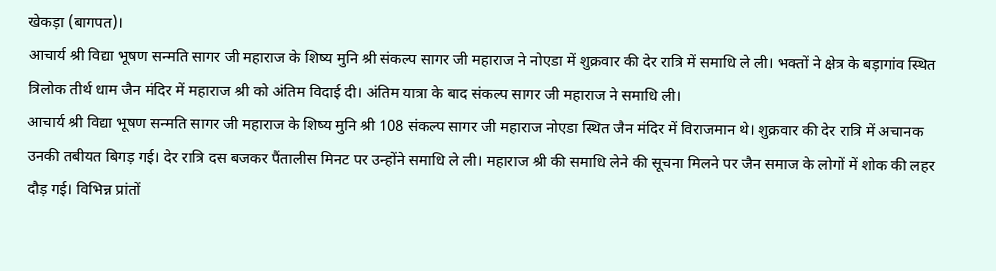खेकड़ा (बागपत)।
आचार्य श्री विद्या भूषण सन्मति सागर जी महाराज के शिष्य मुनि श्री संकल्प सागर जी महाराज ने नोएडा में शुक्रवार की देर रात्रि में समाधि ले ली। भक्तों ने क्षेत्र के बड़ागांव स्थित त्रिलोक तीर्थ धाम जैन मंदिर में महाराज श्री को अंतिम विदाई दी। अंतिम यात्रा के बाद संकल्प सागर जी महाराज ने समाधि ली।
आचार्य श्री विद्या भूषण सन्मति सागर जी महाराज के शिष्य मुनि श्री 108 संकल्प सागर जी महाराज नोएडा स्थित जैन मंदिर में विराजमान थे। शुक्रवार की देर रात्रि में अचानक उनकी तबीयत बिगड़ गई। देर रात्रि दस बजकर पैंतालीस मिनट पर उन्होंने समाधि ले ली। महाराज श्री की समाधि लेने की सूचना मिलने पर जैन समाज के लोगों में शोक की लहर दौड़ गई। विभिन्न प्रांतों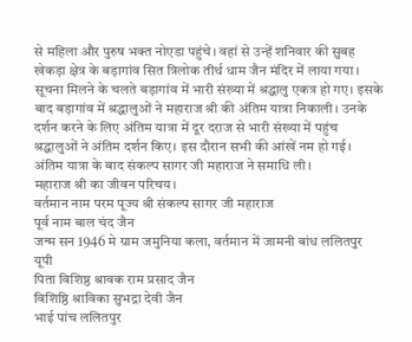से महिला और पुरुष भक्त नोएडा पहुंचे। वहां से उन्हें शनिवार की सुबह खेकड़ा क्षेत्र के बड़ागांव सित त्रिलोक तीर्थ धाम जैन मंदिर में लाया गया। सूचना मिलने के चलते बड़ागांव में भारी संख्या में श्रद्धालु एकत्र हो गए। इसके बाद बड़ागांव में श्रद्धालुओं ने महाराज श्री की अंतिम यात्रा निकाली। उनके दर्शन करने के लिए अंतिम यात्रा में दूर दराज से भारी संख्या में पहुंच श्रद्धालुओं ने अंतिम दर्शन किए। इस दौरान सभी की आंखें नम हो गई। अंतिम यात्रा के बाद संकल्प सागर जी महाराज ने समाधि ली।
महाराज श्री का जीवन परिचय।
वर्तमान नाम परम पूज्य श्री संकल्प सागर जी महाराज
पूर्व नाम बाल चंद जैन
जन्म सन 1946 मे ग्राम जमुनिया कला, वर्तमान में जामनी बांध ललितपुर यूपी
पिता विशिष्ठ श्रावक राम प्रसाद जैन
विशिष्ठि श्राविका सुभद्रा देवी जैन
भाई पांच ललितपुर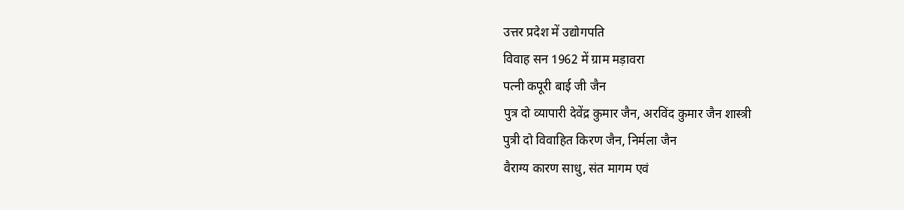उत्तर प्रदेश में उद्योगपति
विवाह सन 1962 में ग्राम मड़ावरा
पत्नी कपूरी बाई जी जैन
पुत्र दो व्यापारी देवेंद्र कुमार जैन, अरविंद कुमार जैन शास्त्री
पुत्री दो विवाहित किरण जैन, निर्मला जैन
वैराग्य कारण साधु, संत मागम एवं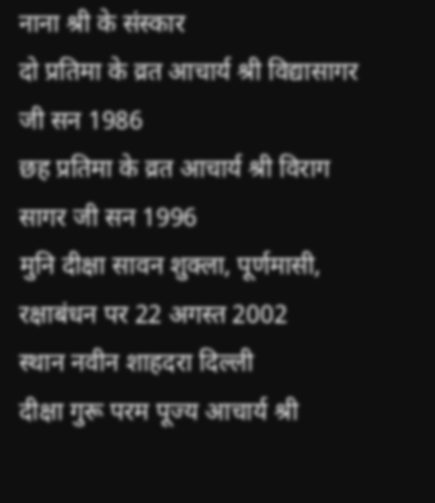नाना श्री के संस्कार
दो प्रतिमा के व्रत आचार्य श्री विद्यासागर जी सन 1986
छह प्रतिमा के व्रत आचार्य श्री विराग सागर जी सन 1996
मुनि दीक्षा सावन शुक्ला, पूर्णमासी, रक्षाबंधन पर 22 अगस्त 2002
स्थान नवीन शाहदरा दिल्ली
दीक्षा गुरू परम पूज्य आचार्य श्री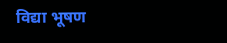विद्या भूषण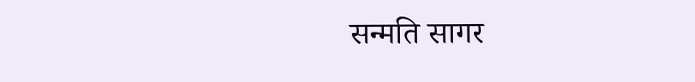सन्मति सागर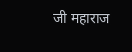जी महाराज